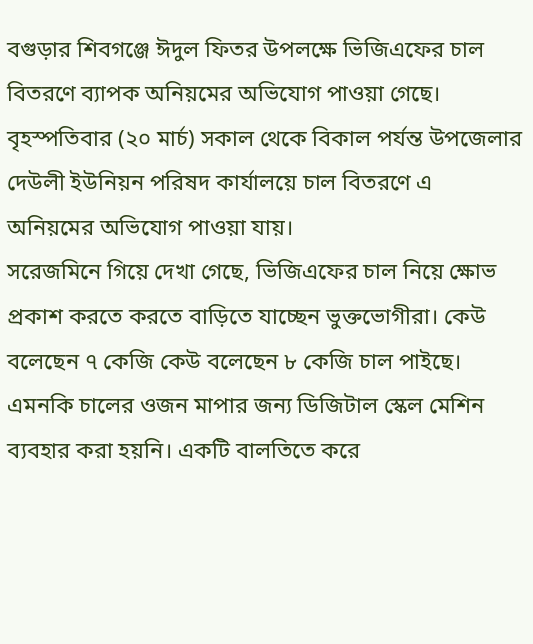বগুড়ার শিবগঞ্জে ঈদুল ফিতর উপলক্ষে ভিজিএফের চাল বিতরণে ব্যাপক অনিয়মের অভিযোগ পাওয়া গেছে। বৃহস্পতিবার (২০ মার্চ) সকাল থেকে বিকাল পর্যন্ত উপজেলার দেউলী ইউনিয়ন পরিষদ কার্যালয়ে চাল বিতরণে এ অনিয়মের অভিযোগ পাওয়া যায়।
সরেজমিনে গিয়ে দেখা গেছে, ভিজিএফের চাল নিয়ে ক্ষোভ প্রকাশ করতে করতে বাড়িতে যাচ্ছেন ভুক্তভোগীরা। কেউ বলেছেন ৭ কেজি কেউ বলেছেন ৮ কেজি চাল পাইছে। এমনকি চালের ওজন মাপার জন্য ডিজিটাল স্কেল মেশিন ব্যবহার করা হয়নি। একটি বালতিতে করে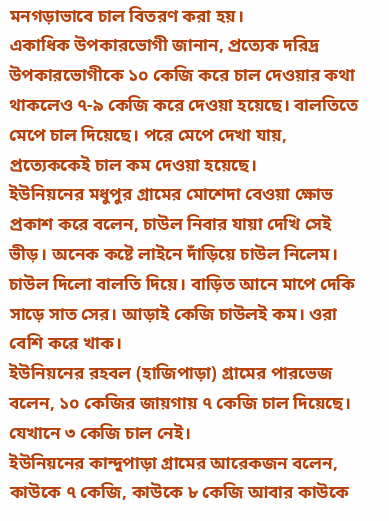মনগড়াভাবে চাল বিতরণ করা হয়।
একাধিক উপকারভোগী জানান, প্রত্যেক দরিদ্র উপকারভোগীকে ১০ কেজি করে চাল দেওয়ার কথা থাকলেও ৭-৯ কেজি করে দেওয়া হয়েছে। বালতিতে মেপে চাল দিয়েছে। পরে মেপে দেখা যায়, প্রত্যেককেই চাল কম দেওয়া হয়েছে।
ইউনিয়নের মধুপুর গ্রামের মোশেদা বেওয়া ক্ষোভ প্রকাশ করে বলেন, চাউল নিবার যায়া দেখি সেই ভীড়। অনেক কষ্টে লাইনে দাঁড়িয়ে চাউল নিলেম। চাউল দিলো বালতি দিয়ে। বাড়িত আনে মাপে দেকি সাড়ে সাত সের। আড়াই কেজি চাউলই কম। ওরা বেশি করে খাক।
ইউনিয়নের রহবল (হাজিপাড়া) গ্রামের পারভেজ বলেন, ১০ কেজির জায়গায় ৭ কেজি চাল দিয়েছে। যেখানে ৩ কেজি চাল নেই।
ইউনিয়নের কান্দুপাড়া গ্রামের আরেকজন বলেন, কাউকে ৭ কেজি, কাউকে ৮ কেজি আবার কাউকে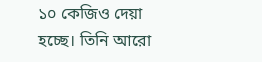১০ কেজিও দেয়া হচ্ছে। তিনি আরো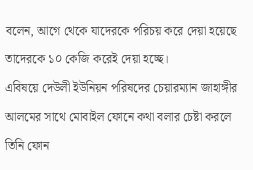বলেন, আগে থেকে যাদেরকে পরিচয় করে দেয়া হয়েছে তাদেরকে ১০ কেজি করেই দেয়া হচ্ছে।
এবিষয়ে দেউলী ইউনিয়ন পরিষদের চেয়ারম্যান জাহাঙ্গীর আলমের সাথে মোবাইল ফোনে কথা বলার চেষ্টা করলে তিনি ফোন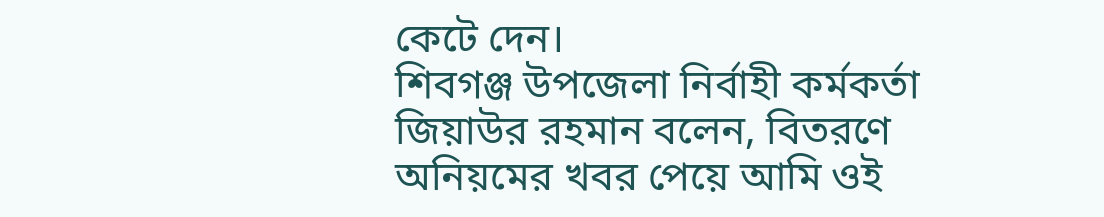কেটে দেন।
শিবগঞ্জ উপজেলা নির্বাহী কর্মকর্তা জিয়াউর রহমান বলেন, বিতরণে অনিয়মের খবর পেয়ে আমি ওই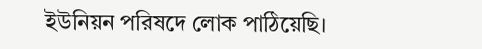ইউনিয়ন পরিষদে লোক পাঠিয়েছি।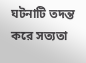ঘটনাটি তদন্ত করে সত্যতা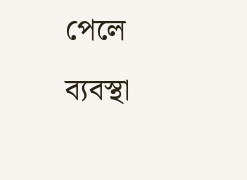পেলে ব্যবস্থা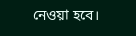নেওয়া হবে।